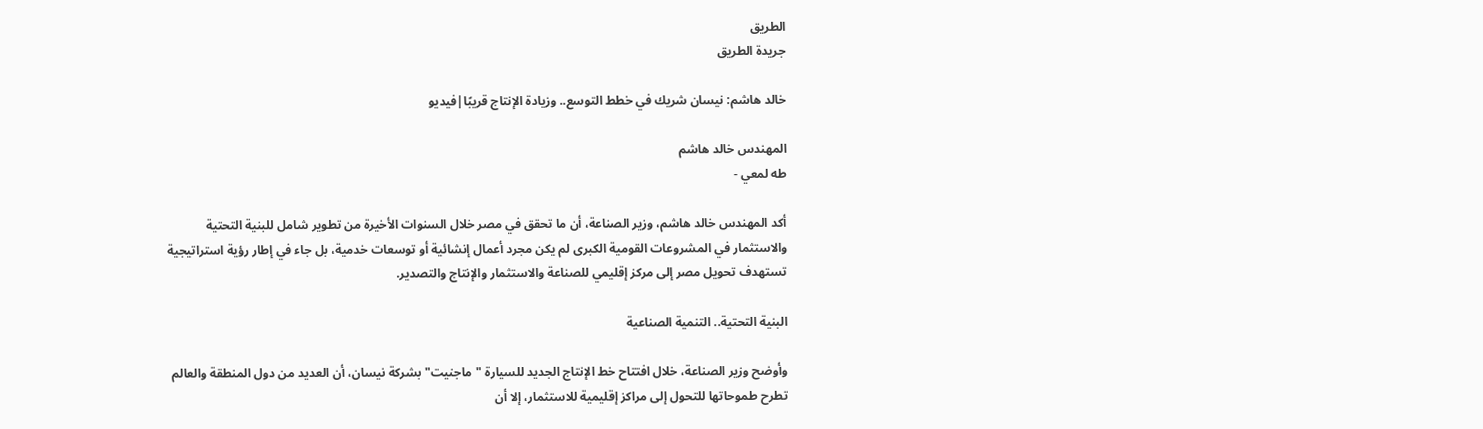الطريق
جريدة الطريق

خالد هاشم: نيسان شريك في خطط التوسع.. وزيادة الإنتاج قريبًا|فيديو

المهندس خالد هاشم
طه لمعي -

أكد المهندس خالد هاشم، وزير الصناعة، أن ما تحقق في مصر خلال السنوات الأخيرة من تطوير شامل للبنية التحتية والاستثمار في المشروعات القومية الكبرى لم يكن مجرد أعمال إنشائية أو توسعات خدمية، بل جاء في إطار رؤية استراتيجية تستهدف تحويل مصر إلى مركز إقليمي للصناعة والاستثمار والإنتاج والتصدير.

البنية التحتية.. التنمية الصناعية

وأوضح وزير الصناعة، خلال افتتاح خط الإنتاج الجديد للسيارة "ماجنيت" بشركة نيسان، أن العديد من دول المنطقة والعالم تطرح طموحاتها للتحول إلى مراكز إقليمية للاستثمار، إلا أن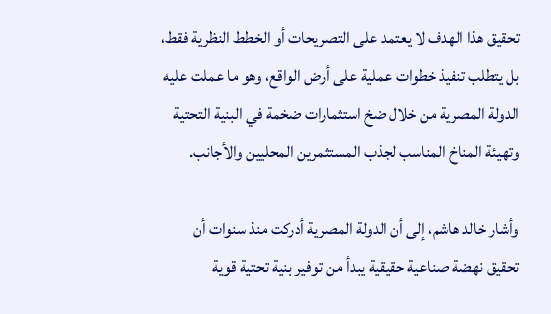تحقيق هذا الهدف لا يعتمد على التصريحات أو الخطط النظرية فقط، بل يتطلب تنفيذ خطوات عملية على أرض الواقع، وهو ما عملت عليه الدولة المصرية من خلال ضخ استثمارات ضخمة في البنية التحتية وتهيئة المناخ المناسب لجذب المستثمرين المحليين والأجانب.

وأشار خالد هاشم، إلى أن الدولة المصرية أدركت منذ سنوات أن تحقيق نهضة صناعية حقيقية يبدأ من توفير بنية تحتية قوية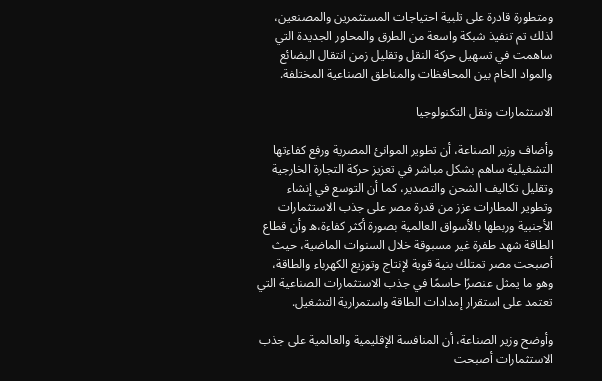ومتطورة قادرة على تلبية احتياجات المستثمرين والمصنعين، لذلك تم تنفيذ شبكة واسعة من الطرق والمحاور الجديدة التي ساهمت في تسهيل حركة النقل وتقليل زمن انتقال البضائع والمواد الخام بين المحافظات والمناطق الصناعية المختلفة.

الاستثمارات ونقل التكنولوجيا

وأضاف وزير الصناعة، أن تطوير الموانئ المصرية ورفع كفاءتها التشغيلية ساهم بشكل مباشر في تعزيز حركة التجارة الخارجية وتقليل تكاليف الشحن والتصدير، كما أن التوسع في إنشاء وتطوير المطارات عزز من قدرة مصر على جذب الاستثمارات الأجنبية وربطها بالأسواق العالمية بصورة أكثر كفاءة،ه وأن قطاع الطاقة شهد طفرة غير مسبوقة خلال السنوات الماضية، حيث أصبحت مصر تمتلك بنية قوية لإنتاج وتوزيع الكهرباء والطاقة، وهو ما يمثل عنصرًا حاسمًا في جذب الاستثمارات الصناعية التي تعتمد على استقرار إمدادات الطاقة واستمرارية التشغيل.

وأوضح وزير الصناعة، أن المنافسة الإقليمية والعالمية على جذب الاستثمارات أصبحت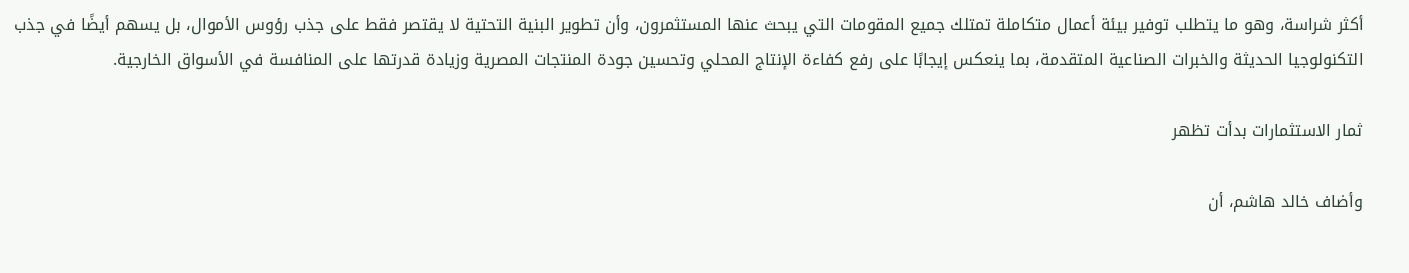أكثر شراسة، وهو ما يتطلب توفير بيئة أعمال متكاملة تمتلك جميع المقومات التي يبحث عنها المستثمرون، وأن تطوير البنية التحتية لا يقتصر فقط على جذب رؤوس الأموال، بل يسهم أيضًا في جذب التكنولوجيا الحديثة والخبرات الصناعية المتقدمة، بما ينعكس إيجابًا على رفع كفاءة الإنتاج المحلي وتحسين جودة المنتجات المصرية وزيادة قدرتها على المنافسة في الأسواق الخارجية.

ثمار الاستثمارات بدأت تظهر

وأضاف خالد هاشم، أن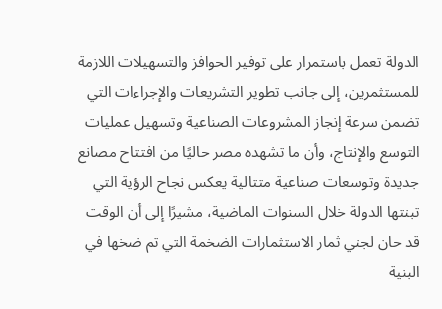الدولة تعمل باستمرار على توفير الحوافز والتسهيلات اللازمة للمستثمرين، إلى جانب تطوير التشريعات والإجراءات التي تضمن سرعة إنجاز المشروعات الصناعية وتسهيل عمليات التوسع والإنتاج، وأن ما تشهده مصر حاليًا من افتتاح مصانع جديدة وتوسعات صناعية متتالية يعكس نجاح الرؤية التي تبنتها الدولة خلال السنوات الماضية، مشيرًا إلى أن الوقت قد حان لجني ثمار الاستثمارات الضخمة التي تم ضخها في البنية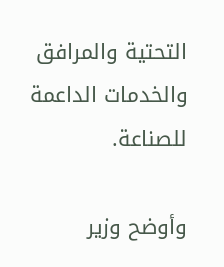التحتية والمرافق والخدمات الداعمة للصناعة.

وأوضح وزير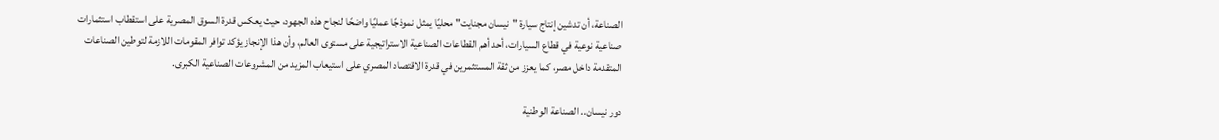الصناعة، أن تدشين إنتاج سيارة "نيسان مجنايت" محليًا يمثل نموذجًا عمليًا واضحًا لنجاح هذه الجهود، حيث يعكس قدرة السوق المصرية على استقطاب استثمارات صناعية نوعية في قطاع السيارات، أحد أهم القطاعات الصناعية الاستراتيجية على مستوى العالم، وأن هذا الإنجاز يؤكد توافر المقومات اللازمة لتوطين الصناعات المتقدمة داخل مصر، كما يعزز من ثقة المستثمرين في قدرة الاقتصاد المصري على استيعاب المزيد من المشروعات الصناعية الكبرى.

دور نيسان.. الصناعة الوطنية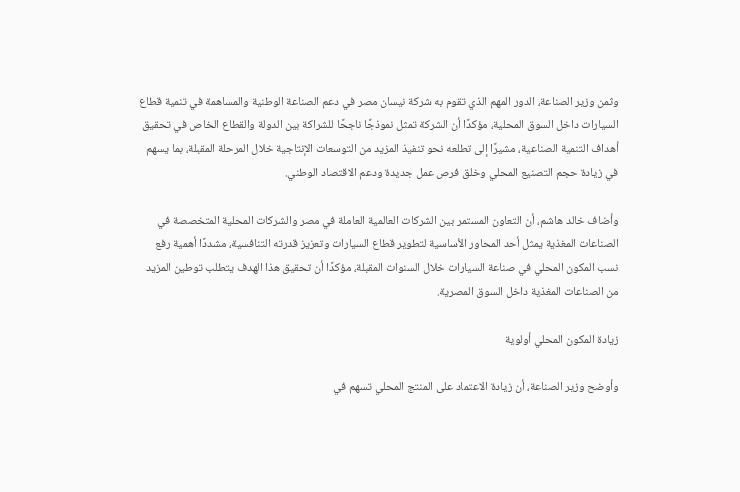وثمن وزير الصناعة، الدور المهم الذي تقوم به شركة نيسان مصر في دعم الصناعة الوطنية والمساهمة في تنمية قطاع السيارات داخل السوق المحلية، مؤكدًا أن الشركة تمثل نموذجًا ناجحًا للشراكة بين الدولة والقطاع الخاص في تحقيق أهداف التنمية الصناعية، مشيرًا إلى تطلعه نحو تنفيذ المزيد من التوسعات الإنتاجية خلال المرحلة المقبلة، بما يسهم في زيادة حجم التصنيع المحلي وخلق فرص عمل جديدة ودعم الاقتصاد الوطني.

وأضاف خالد هاشم، أن التعاون المستمر بين الشركات العالمية العاملة في مصر والشركات المحلية المتخصصة في الصناعات المغذية يمثل أحد المحاور الأساسية لتطوير قطاع السيارات وتعزيز قدرته التنافسية، مشددًا أهمية رفع نسب المكون المحلي في صناعة السيارات خلال السنوات المقبلة، مؤكدًا أن تحقيق هذا الهدف يتطلب توطين المزيد من الصناعات المغذية داخل السوق المصرية.

زيادة المكون المحلي أولوية

وأوضح وزير الصناعة، أن زيادة الاعتماد على المنتج المحلي تسهم في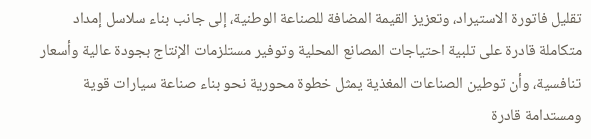تقليل فاتورة الاستيراد، وتعزيز القيمة المضافة للصناعة الوطنية، إلى جانب بناء سلاسل إمداد متكاملة قادرة على تلبية احتياجات المصانع المحلية وتوفير مستلزمات الإنتاج بجودة عالية وأسعار تنافسية، وأن توطين الصناعات المغذية يمثل خطوة محورية نحو بناء صناعة سيارات قوية ومستدامة قادرة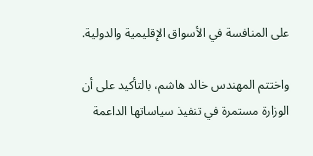على المنافسة في الأسواق الإقليمية والدولية.

واختتم المهندس خالد هاشم، بالتأكيد على أن الوزارة مستمرة في تنفيذ سياساتها الداعمة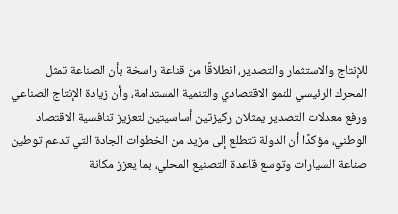للإنتاج والاستثمار والتصدير، انطلاقًا من قناعة راسخة بأن الصناعة تمثل المحرك الرئيسي للنمو الاقتصادي والتنمية المستدامة، وأن زيادة الإنتاج الصناعي ورفع معدلات التصدير يمثلان ركيزتين أساسيتين لتعزيز تنافسية الاقتصاد الوطني، مؤكدًا أن الدولة تتطلع إلى مزيد من الخطوات الجادة التي تدعم توطين صناعة السيارات وتوسع قاعدة التصنيع المحلي، بما يعزز مكانة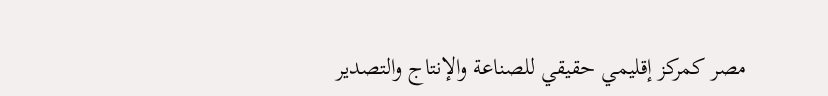مصر كمركز إقليمي حقيقي للصناعة والإنتاج والتصدير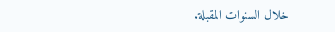خلال السنوات المقبلة.